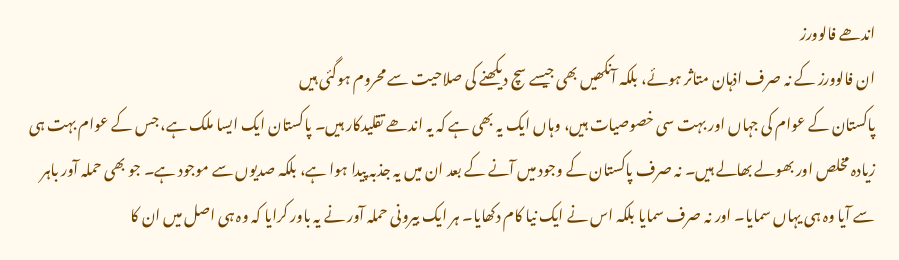اندھے فالوورز
ان فالوورز کے نہ صرف اذہان متاثر ہوئے، بلکہ آنکھیں بھی جیسے سچ دیکھنے کی صلاحیت سے محروم ہوگئی ہیں
پاکستان کے عوام کی جہاں اور بہت سی خصوصیات ہیں، وہاں ایک یہ بھی ہے کہ یہ اندھے تقلیدکار ہیں۔ پاکستان ایک ایسا ملک ہے، جس کے عوام بہت ہی زیادہ مخلص اور بھولے بھالے ہیں۔ نہ صرف پاکستان کے وجود میں آنے کے بعد ان میں یہ جذبہ پیدا ہوا ہے، بلکہ صدیوں سے موجود ہے۔ جو بھی حملہ آور باہر سے آیا وہ ہی یہاں سمایا۔ اور نہ صرف سمایا بلکہ اس نے ایک نیا کام دکھایا۔ ہر ایک بیرونی حملہ آور نے یہ باور کرایا کہ وہ ہی اصل میں ان کا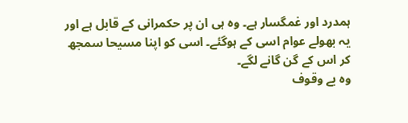ہمدرد اور غمگسار ہے۔ وہ ہی ان پر حکمرانی کے قابل ہے اور یہ بھولے عوام اسی کے ہوگئے۔ اسی کو اپنا مسیحا سمجھ کر اس کے گن گانے لگے۔
وہ بے وقوف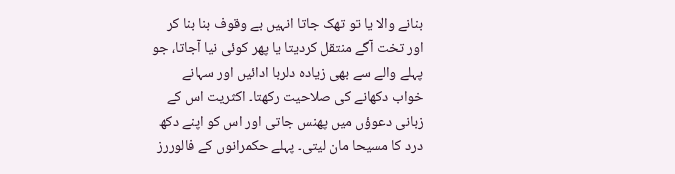بنانے والا یا تو تھک جاتا انہیں بے وقوف بنا بنا کر اور تخت آگے منتقل کردیتا یا پھر کوئی نیا آجاتا، جو پہلے والے سے بھی زیادہ دلربا ادائیں اور سہانے خواب دکھانے کی صلاحیت رکھتا۔ اکثریت اس کے زبانی دعوؤں میں پھنس جاتی اور اس کو اپنے دکھ درد کا مسیحا مان لیتی۔ پہلے حکمرانوں کے فالوررز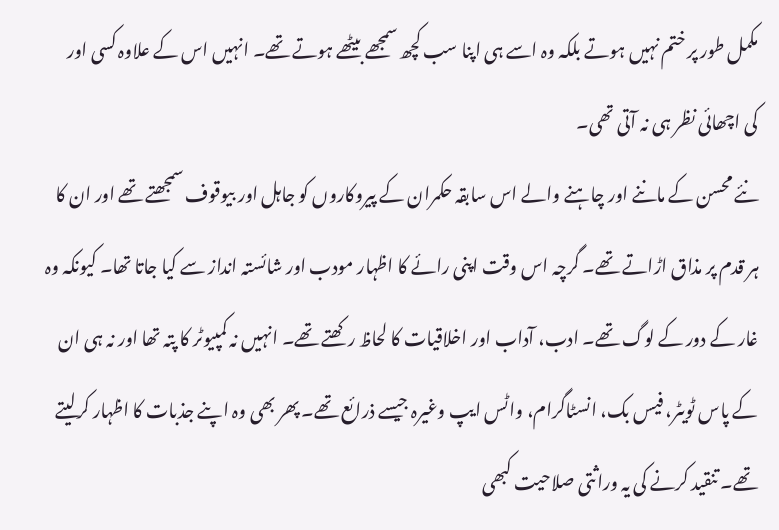مکمل طور پر ختم نہیں ہوتے بلکہ وہ اسے ہی اپنا سب کچھ سمجھے بیٹھے ہوتے تھے۔ انہیں اس کے علاوہ کسی اور کی اچھائی نظر ہی نہ آتی تھی۔
نئے محسن کے ماننے اور چاہنے والے اس سابقہ حکمران کے پیروکاروں کو جاہل اور بیوقوف سمجھتے تھے اور ان کا ہر قدم پر مذاق اڑاتے تھے۔ گرچہ اس وقت اپنی رائے کا اظہار مودب اور شائستہ انداز سے کیا جاتا تھا۔ کیونکہ وہ غار کے دور کے لوگ تھے۔ ادب، آداب اور اخلاقیات کا لحاظ رکھتے تھے۔ انہیں نہ کمپیوٹر کا پتہ تھا اور نہ ہی ان کے پاس ٹویٹر، فیس بک، انسٹاگرام، واٹس ایپ وغیرہ جیسے ذرائع تھے۔ پھر بھی وہ اپنے جذبات کا اظہار کرلیتے تھے۔ تنقید کرنے کی یہ وراثتی صلاحیت کبھی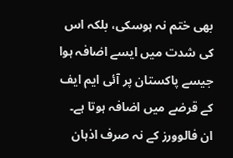بھی ختم نہ ہوسکی، بلکہ اس کی شدت میں ایسے اضافہ ہوا جیسے پاکستان پر آئی ایم ایف کے قرضے میں اضافہ ہوتا ہے۔
ان فالوورز کے نہ صرف اذہان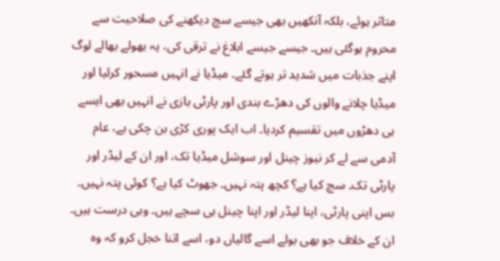متاثر ہوئے، بلکہ آنکھیں بھی جیسے سچ دیکھنے کی صلاحیت سے محروم ہوگئی ہیں۔ جیسے جیسے ابلاغ نے ترقی کی، یہ بھولے بھالے لوگ اپنے جذبات میں شدید تر ہوتے گئے۔ میڈیا نے انہیں مسحور کرلیا اور میڈیا چلانے والوں کی دھڑے بندی اور پارٹی بازی نے انہیں بھی ایسے ہی دھڑوں میں تقسیم کردیا۔ اب ایک پوری کڑی بن چکی ہے، عام آدمی سے لے کر نیوز چینل اور سوشل میڈیا تک، اور ان کے لیڈر اور پارٹی تک۔ سچ کیا ہے؟ کچھ پتہ نہیں۔ جھوٹ کیا ہے؟ کوئی پتہ نہیں۔ بس اپنی پارٹی، اپنا لیڈر اور اپنا چینل ہی سچے ہیں۔ وہی درست ہیں۔ ان کے خلاف جو بھی بولے اسے گالیاں دو، اسے اتنا خجل کرو کہ وہ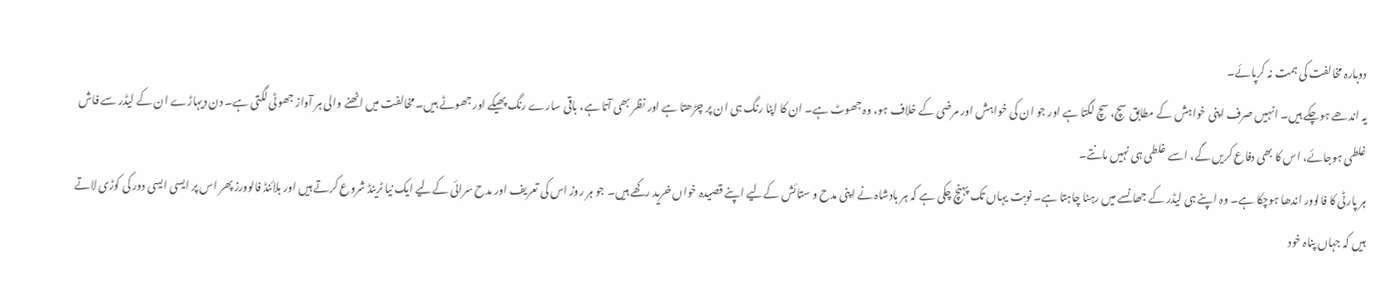دوبارہ مخالفت کی ہمت نہ کرپائے۔
یہ اندھے ہوچکے ہیں۔ انہیں صرف اپنی خواہش کے مطابق سچ، سچ لگتا ہے اور جو ان کی خواہش اور مرضی کے خلاف ہو، وہ جھوٹ ہے۔ ان کا اپنا رنگ ہی ان پر چڑھتا ہے اور نظر بھی آتا ہے، باقی سارے رنگ پھیکے اور جھوٹے ہیں۔ مخالفت میں اٹھنے والی ہر آواز جھوٹی لگتی ہے۔ دن دیہاڑے ان کے لیڈر سے فاش غلطی ہوجائے، اس کا بھی دفاع کریں گے، اسے غلطی ہی نہیں مانتے۔
ہر پارٹی کا فالوور اندھا ہوچکا ہے۔ وہ اپنے ہی لیڈر کے جھانسے میں رہنا چاہتا ہے۔ نوبت یہاں تک پہنچ چکی ہے کہ ہر بادشاہ نے اپنی مدح و ستائش کےلیے اپنے قصیدہ خواں خرید رکھے ہیں۔ جو ہر روز اس کی تعریف اور مدح سرائی کےلیے ایک نیا ٹرینڈ شروع کرتے ہیں اور بلائنڈ فالوورز پھر اس پر ایسی ایسی دور کی کوڑی لاتے ہیں کہ جہاں پناہ خود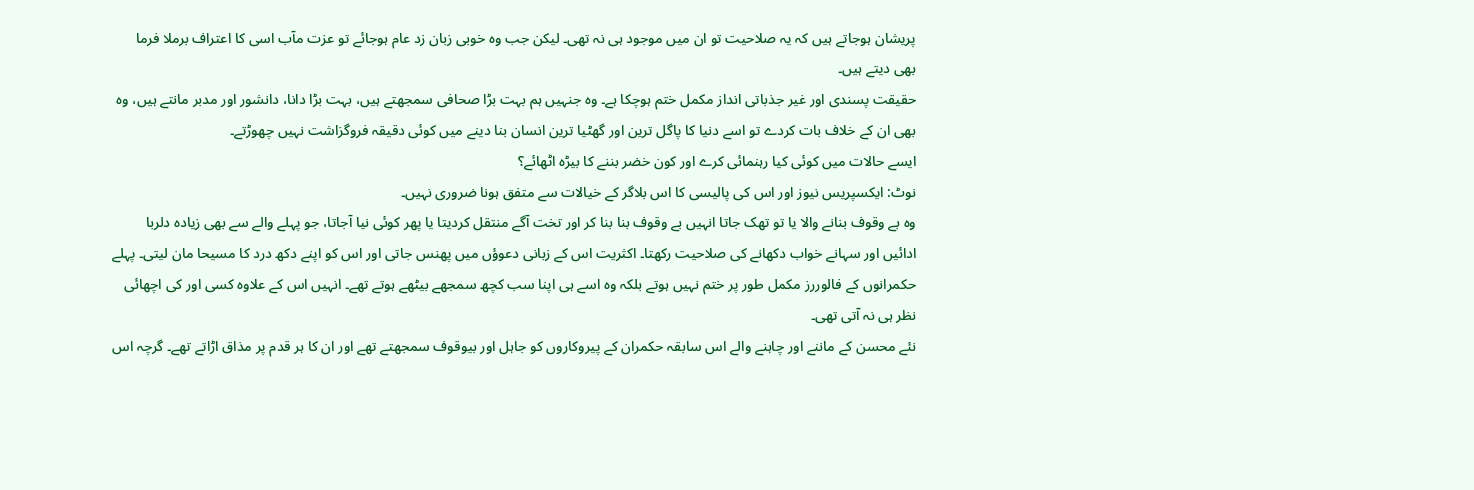پریشان ہوجاتے ہیں کہ یہ صلاحیت تو ان میں موجود ہی نہ تھی۔ لیکن جب وہ خوبی زبان زد عام ہوجائے تو عزت مآب اسی کا اعتراف برملا فرما بھی دیتے ہیں۔
حقیقت پسندی اور غیر جذباتی انداز مکمل ختم ہوچکا ہے۔ وہ جنہیں ہم بہت بڑا صحافی سمجھتے ہیں، بہت بڑا دانا، دانشور اور مدبر مانتے ہیں، وہ بھی ان کے خلاف بات کردے تو اسے دنیا کا پاگل ترین اور گھٹیا ترین انسان بنا دینے میں کوئی دقیقہ فروگزاشت نہیں چھوڑتے۔
ایسے حالات میں کوئی کیا رہنمائی کرے اور کون خضر بننے کا بیڑہ اٹھائے؟
نوٹ: ایکسپریس نیوز اور اس کی پالیسی کا اس بلاگر کے خیالات سے متفق ہونا ضروری نہیں۔
وہ بے وقوف بنانے والا یا تو تھک جاتا انہیں بے وقوف بنا بنا کر اور تخت آگے منتقل کردیتا یا پھر کوئی نیا آجاتا، جو پہلے والے سے بھی زیادہ دلربا ادائیں اور سہانے خواب دکھانے کی صلاحیت رکھتا۔ اکثریت اس کے زبانی دعوؤں میں پھنس جاتی اور اس کو اپنے دکھ درد کا مسیحا مان لیتی۔ پہلے حکمرانوں کے فالوررز مکمل طور پر ختم نہیں ہوتے بلکہ وہ اسے ہی اپنا سب کچھ سمجھے بیٹھے ہوتے تھے۔ انہیں اس کے علاوہ کسی اور کی اچھائی نظر ہی نہ آتی تھی۔
نئے محسن کے ماننے اور چاہنے والے اس سابقہ حکمران کے پیروکاروں کو جاہل اور بیوقوف سمجھتے تھے اور ان کا ہر قدم پر مذاق اڑاتے تھے۔ گرچہ اس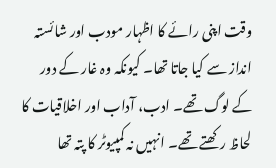وقت اپنی رائے کا اظہار مودب اور شائستہ انداز سے کیا جاتا تھا۔ کیونکہ وہ غار کے دور کے لوگ تھے۔ ادب، آداب اور اخلاقیات کا لحاظ رکھتے تھے۔ انہیں نہ کمپیوٹر کا پتہ تھا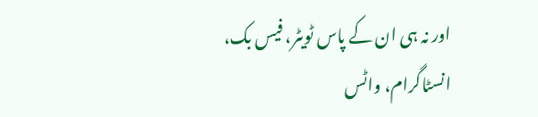اور نہ ہی ان کے پاس ٹویٹر، فیس بک، انسٹاگرام، واٹس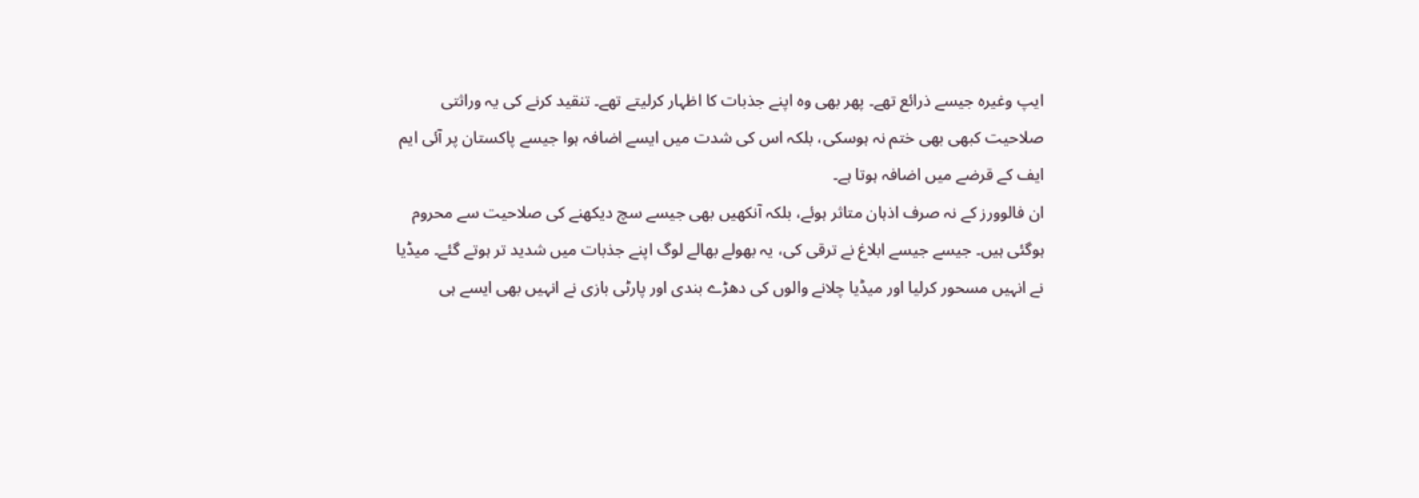ایپ وغیرہ جیسے ذرائع تھے۔ پھر بھی وہ اپنے جذبات کا اظہار کرلیتے تھے۔ تنقید کرنے کی یہ وراثتی صلاحیت کبھی بھی ختم نہ ہوسکی، بلکہ اس کی شدت میں ایسے اضافہ ہوا جیسے پاکستان پر آئی ایم ایف کے قرضے میں اضافہ ہوتا ہے۔
ان فالوورز کے نہ صرف اذہان متاثر ہوئے، بلکہ آنکھیں بھی جیسے سچ دیکھنے کی صلاحیت سے محروم ہوگئی ہیں۔ جیسے جیسے ابلاغ نے ترقی کی، یہ بھولے بھالے لوگ اپنے جذبات میں شدید تر ہوتے گئے۔ میڈیا نے انہیں مسحور کرلیا اور میڈیا چلانے والوں کی دھڑے بندی اور پارٹی بازی نے انہیں بھی ایسے ہی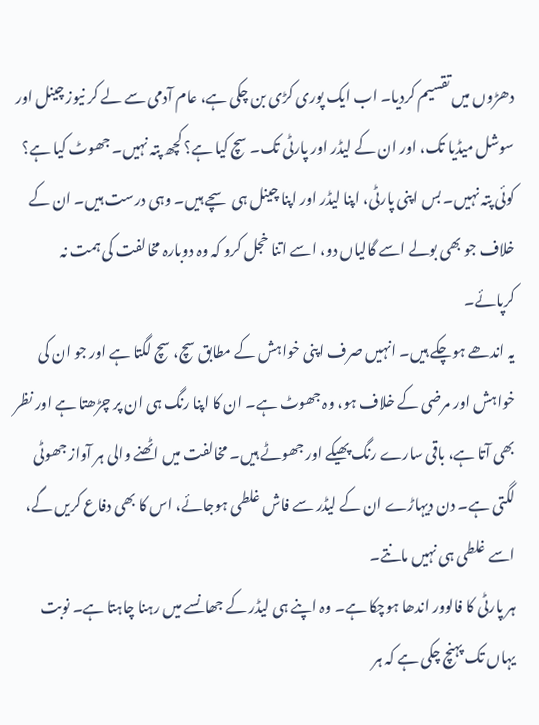دھڑوں میں تقسیم کردیا۔ اب ایک پوری کڑی بن چکی ہے، عام آدمی سے لے کر نیوز چینل اور سوشل میڈیا تک، اور ان کے لیڈر اور پارٹی تک۔ سچ کیا ہے؟ کچھ پتہ نہیں۔ جھوٹ کیا ہے؟ کوئی پتہ نہیں۔ بس اپنی پارٹی، اپنا لیڈر اور اپنا چینل ہی سچے ہیں۔ وہی درست ہیں۔ ان کے خلاف جو بھی بولے اسے گالیاں دو، اسے اتنا خجل کرو کہ وہ دوبارہ مخالفت کی ہمت نہ کرپائے۔
یہ اندھے ہوچکے ہیں۔ انہیں صرف اپنی خواہش کے مطابق سچ، سچ لگتا ہے اور جو ان کی خواہش اور مرضی کے خلاف ہو، وہ جھوٹ ہے۔ ان کا اپنا رنگ ہی ان پر چڑھتا ہے اور نظر بھی آتا ہے، باقی سارے رنگ پھیکے اور جھوٹے ہیں۔ مخالفت میں اٹھنے والی ہر آواز جھوٹی لگتی ہے۔ دن دیہاڑے ان کے لیڈر سے فاش غلطی ہوجائے، اس کا بھی دفاع کریں گے، اسے غلطی ہی نہیں مانتے۔
ہر پارٹی کا فالوور اندھا ہوچکا ہے۔ وہ اپنے ہی لیڈر کے جھانسے میں رہنا چاہتا ہے۔ نوبت یہاں تک پہنچ چکی ہے کہ ہر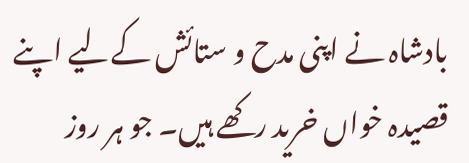بادشاہ نے اپنی مدح و ستائش کےلیے اپنے قصیدہ خواں خرید رکھے ہیں۔ جو ہر روز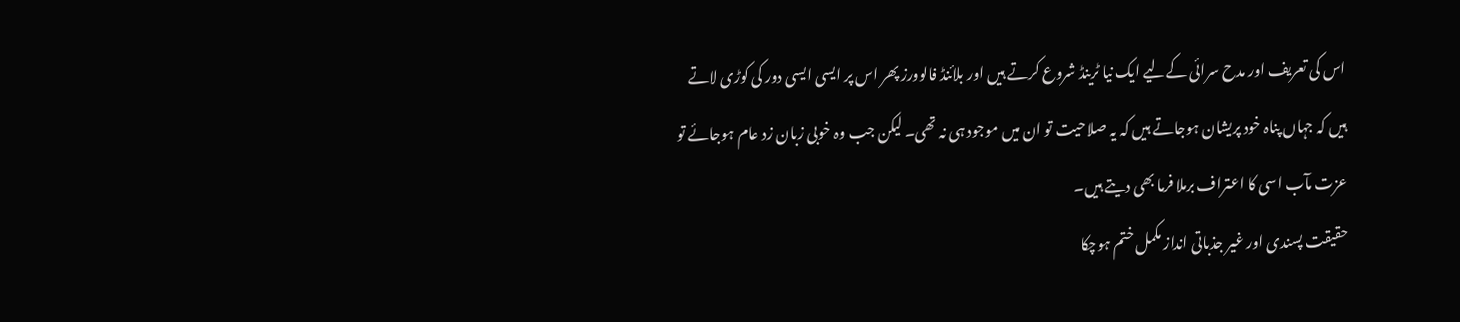اس کی تعریف اور مدح سرائی کےلیے ایک نیا ٹرینڈ شروع کرتے ہیں اور بلائنڈ فالوورز پھر اس پر ایسی ایسی دور کی کوڑی لاتے ہیں کہ جہاں پناہ خود پریشان ہوجاتے ہیں کہ یہ صلاحیت تو ان میں موجود ہی نہ تھی۔ لیکن جب وہ خوبی زبان زد عام ہوجائے تو عزت مآب اسی کا اعتراف برملا فرما بھی دیتے ہیں۔
حقیقت پسندی اور غیر جذباتی انداز مکمل ختم ہوچکا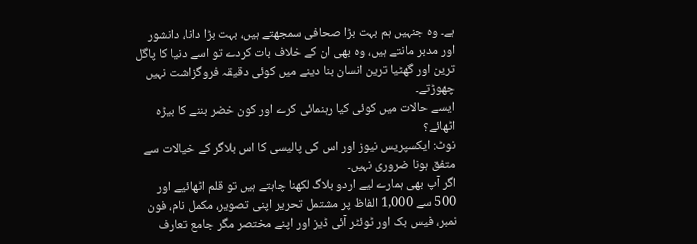ہے۔ وہ جنہیں ہم بہت بڑا صحافی سمجھتے ہیں، بہت بڑا دانا، دانشور اور مدبر مانتے ہیں، وہ بھی ان کے خلاف بات کردے تو اسے دنیا کا پاگل ترین اور گھٹیا ترین انسان بنا دینے میں کوئی دقیقہ فروگزاشت نہیں چھوڑتے۔
ایسے حالات میں کوئی کیا رہنمائی کرے اور کون خضر بننے کا بیڑہ اٹھائے؟
نوٹ: ایکسپریس نیوز اور اس کی پالیسی کا اس بلاگر کے خیالات سے متفق ہونا ضروری نہیں۔
اگر آپ بھی ہمارے لیے اردو بلاگ لکھنا چاہتے ہیں تو قلم اٹھائیے اور 500 سے 1,000 الفاظ پر مشتمل تحریر اپنی تصویر، مکمل نام، فون نمبر، فیس بک اور ٹوئٹر آئی ڈیز اور اپنے مختصر مگر جامع تعارف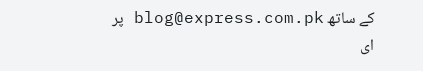کے ساتھ blog@express.com.pk پر ای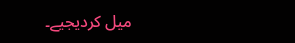میل کردیجیے۔